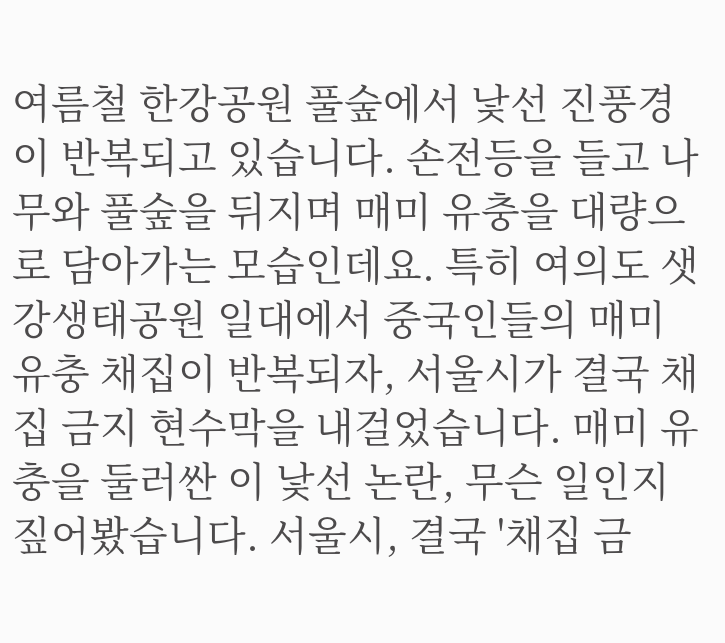여름철 한강공원 풀숲에서 낯선 진풍경이 반복되고 있습니다. 손전등을 들고 나무와 풀숲을 뒤지며 매미 유충을 대량으로 담아가는 모습인데요. 특히 여의도 샛강생태공원 일대에서 중국인들의 매미 유충 채집이 반복되자, 서울시가 결국 채집 금지 현수막을 내걸었습니다. 매미 유충을 둘러싼 이 낯선 논란, 무슨 일인지 짚어봤습니다. 서울시, 결국 '채집 금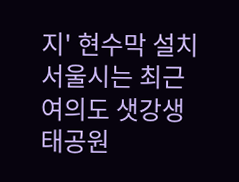지' 현수막 설치 서울시는 최근 여의도 샛강생태공원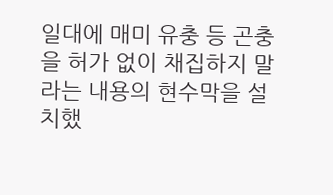일대에 매미 유충 등 곤충을 허가 없이 채집하지 말라는 내용의 현수막을 설치했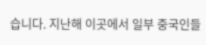습니다. 지난해 이곳에서 일부 중국인들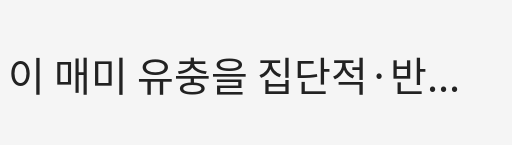이 매미 유충을 집단적·반...